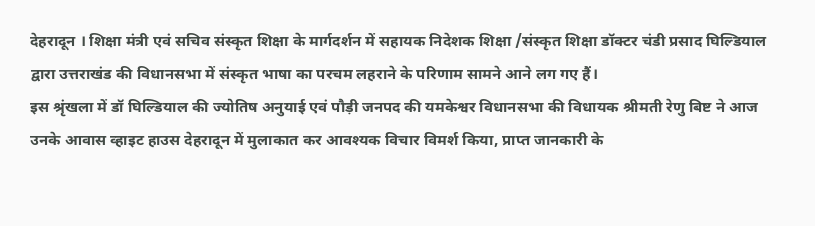देहरादून । शिक्षा मंत्री एवं सचिव संस्कृत शिक्षा के मार्गदर्शन में सहायक निदेशक शिक्षा /संस्कृत शिक्षा डॉक्टर चंडी प्रसाद घिल्डियाल द्वारा उत्तराखंड की विधानसभा में संस्कृत भाषा का परचम लहराने के परिणाम सामने आने लग गए हैं।
इस श्रृंखला में डॉ घिल्डियाल की ज्योतिष अनुयाई एवं पौड़ी जनपद की यमकेश्वर विधानसभा की विधायक श्रीमती रेणु बिष्ट ने आज उनके आवास व्हाइट हाउस देहरादून में मुलाकात कर आवश्यक विचार विमर्श किया, प्राप्त जानकारी के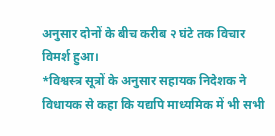अनुसार दोनों के बीच करीब २ घंटे तक विचार विमर्श हुआ।
*विश्वस्त्र सूत्रों के अनुसार सहायक निदेशक ने विधायक से कहा कि यद्यपि माध्यमिक में भी सभी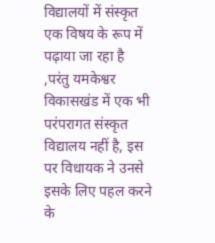विद्यालयों में संस्कृत एक विषय के रूप में पढ़ाया जा रहा है ,परंतु यमकेश्वर विकासखंड में एक भी परंपरागत संस्कृत विद्यालय नहीं है, इस पर विधायक ने उनसे इसके लिए पहल करने के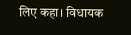लिए कहा। विधायक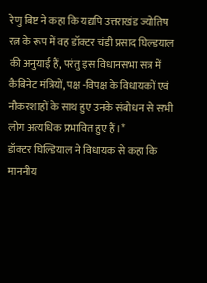रेणु बिष्ट ने कहा कि यद्यपि उत्तराखंड ज्योतिष रत्न के रूप में वह डॉक्टर चंडी प्रसाद घिल्डयाल की अनुयाई हैं, परंतु इस विधानसभा सत्र में कैबिनेट मंत्रियों, पक्ष -विपक्ष के विधायकों एवं नौकरशाहों के साथ हुए उनके संबोधन से सभी लोग अत्यधिक प्रभावित हुए हैं।*
डॉक्टर घिल्डियाल ने विधायक से कहा कि माननीय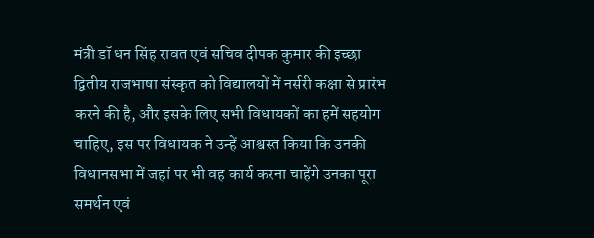मंत्री डॉ धन सिंह रावत एवं सचिव दीपक कुमार की इच्छा द्वितीय राजभाषा संस्कृत को विद्यालयों में नर्सरी कक्षा से प्रारंभ करने की है, और इसके लिए सभी विधायकों का हमें सहयोग चाहिए, इस पर विधायक ने उन्हें आश्वस्त किया कि उनकी विधानसभा में जहां पर भी वह कार्य करना चाहेंगे उनका पूरा समर्थन एवं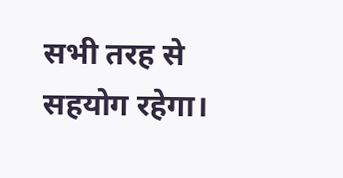सभी तरह से सहयोग रहेगा।